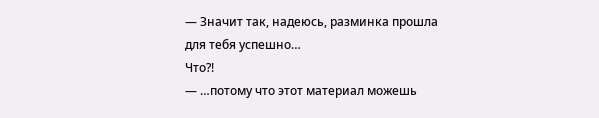— Значит так, надеюсь, разминка прошла для тебя успешно…
Что?!
— …потому что этот материал можешь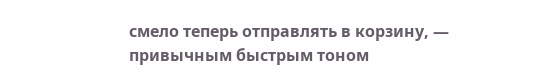смело теперь отправлять в корзину, — привычным быстрым тоном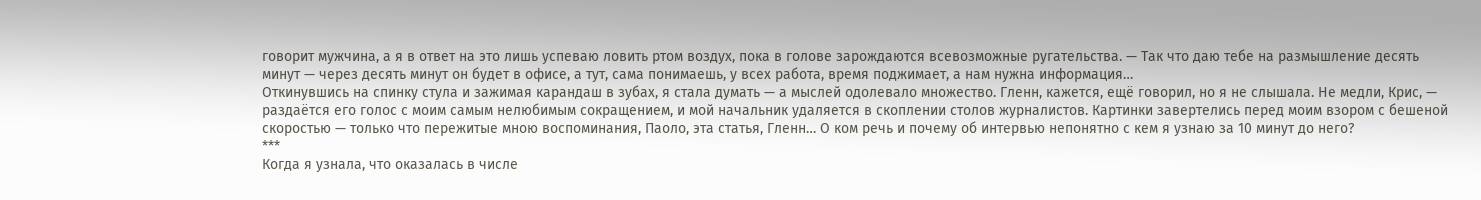говорит мужчина, а я в ответ на это лишь успеваю ловить ртом воздух, пока в голове зарождаются всевозможные ругательства. — Так что даю тебе на размышление десять минут — через десять минут он будет в офисе, а тут, сама понимаешь, у всех работа, время поджимает, а нам нужна информация…
Откинувшись на спинку стула и зажимая карандаш в зубах, я стала думать — а мыслей одолевало множество. Гленн, кажется, ещё говорил, но я не слышала. Не медли, Крис, — раздаётся его голос с моим самым нелюбимым сокращением, и мой начальник удаляется в скоплении столов журналистов. Картинки завертелись перед моим взором с бешеной скоростью — только что пережитые мною воспоминания, Паоло, эта статья, Гленн… О ком речь и почему об интервью непонятно с кем я узнаю за 10 минут до него?
***
Когда я узнала, что оказалась в числе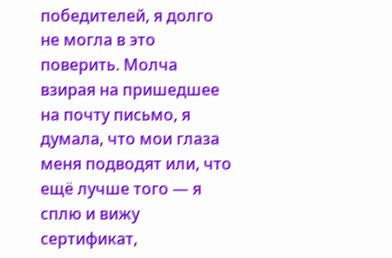победителей, я долго не могла в это поверить. Молча взирая на пришедшее на почту письмо, я думала, что мои глаза меня подводят или, что ещё лучше того — я сплю и вижу сертификат,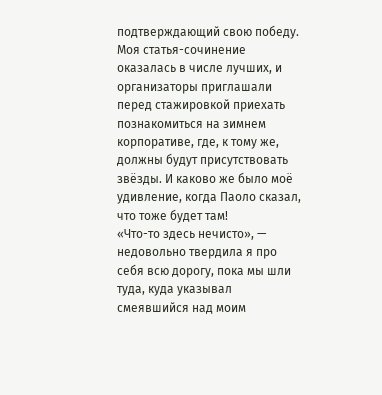подтверждающий свою победу. Моя статья-сочинение оказалась в числе лучших, и организаторы приглашали перед стажировкой приехать познакомиться на зимнем корпоративе, где, к тому же, должны будут присутствовать звёзды. И каково же было моё удивление, когда Паоло сказал, что тоже будет там!
«Что-то здесь нечисто», — недовольно твердила я про себя всю дорогу, пока мы шли туда, куда указывал смеявшийся над моим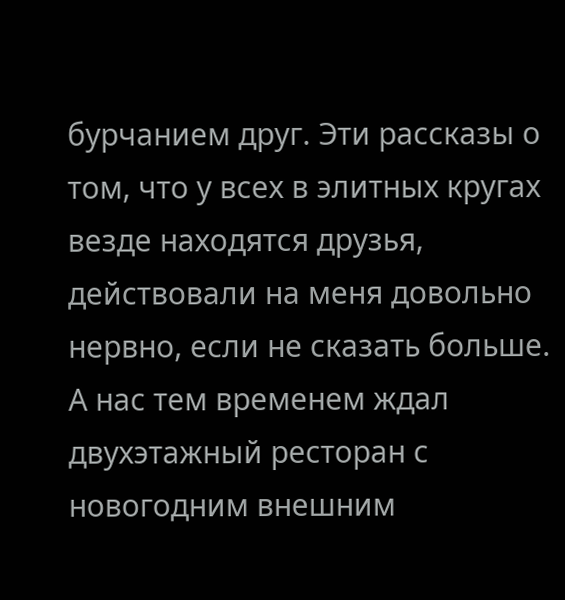бурчанием друг. Эти рассказы о том, что у всех в элитных кругах везде находятся друзья, действовали на меня довольно нервно, если не сказать больше. А нас тем временем ждал двухэтажный ресторан с новогодним внешним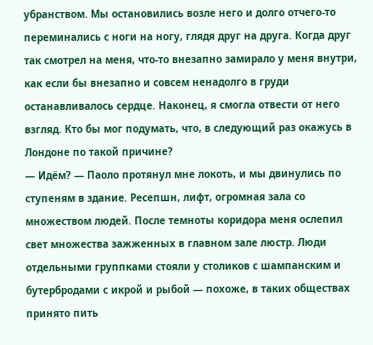убранством. Мы остановились возле него и долго отчего-то переминались с ноги на ногу, глядя друг на друга. Когда друг так смотрел на меня, что-то внезапно замирало у меня внутри, как если бы внезапно и совсем ненадолго в груди останавливалось сердце. Наконец, я смогла отвести от него взгляд. Кто бы мог подумать, что, в следующий раз окажусь в Лондоне по такой причине?
— Идём? — Паоло протянул мне локоть, и мы двинулись по ступеням в здание. Ресепшн, лифт, огромная зала со множеством людей. После темноты коридора меня ослепил свет множества зажженных в главном зале люстр. Люди отдельными группками стояли у столиков с шампанским и бутербродами с икрой и рыбой — похоже, в таких обществах принято пить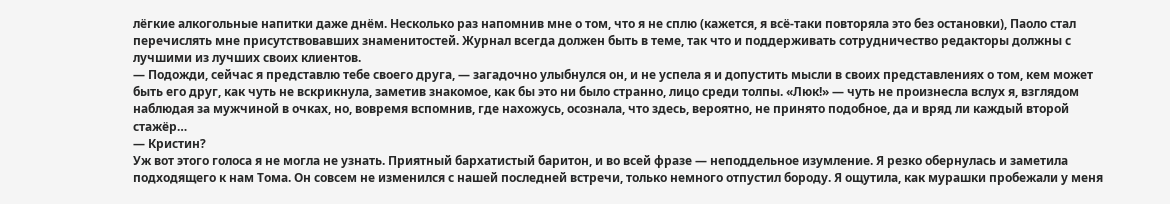лёгкие алкогольные напитки даже днём. Несколько раз напомнив мне о том, что я не сплю (кажется, я всё-таки повторяла это без остановки), Паоло стал перечислять мне присутствовавших знаменитостей. Журнал всегда должен быть в теме, так что и поддерживать сотрудничество редакторы должны с лучшими из лучших своих клиентов.
— Подожди, сейчас я представлю тебе своего друга, — загадочно улыбнулся он, и не успела я и допустить мысли в своих представлениях о том, кем может быть его друг, как чуть не вскрикнула, заметив знакомое, как бы это ни было странно, лицо среди толпы. «Люк!» — чуть не произнесла вслух я, взглядом наблюдая за мужчиной в очках, но, вовремя вспомнив, где нахожусь, осознала, что здесь, вероятно, не принято подобное, да и вряд ли каждый второй стажёр…
— Кристин?
Уж вот этого голоса я не могла не узнать. Приятный бархатистый баритон, и во всей фразе — неподдельное изумление. Я резко обернулась и заметила подходящего к нам Тома. Он совсем не изменился с нашей последней встречи, только немного отпустил бороду. Я ощутила, как мурашки пробежали у меня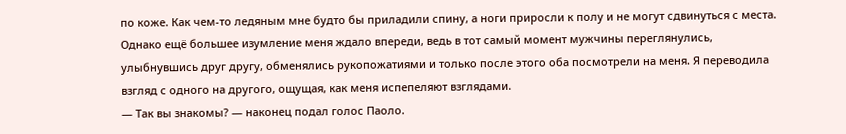по коже. Как чем-то ледяным мне будто бы приладили спину, а ноги приросли к полу и не могут сдвинуться с места. Однако ещё большее изумление меня ждало впереди, ведь в тот самый момент мужчины переглянулись, улыбнувшись друг другу, обменялись рукопожатиями и только после этого оба посмотрели на меня. Я переводила взгляд с одного на другого, ощущая, как меня испепеляют взглядами.
— Так вы знакомы? — наконец подал голос Паоло.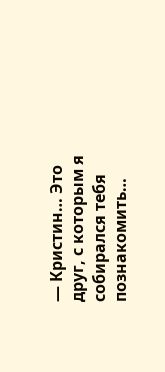— Кристин… Это друг, с которым я собирался тебя познакомить…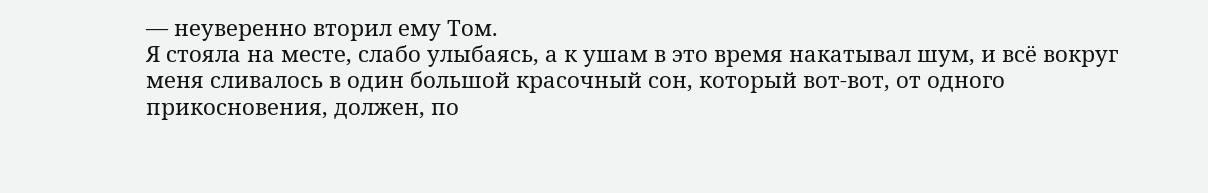— неуверенно вторил ему Том.
Я стояла на месте, слабо улыбаясь, а к ушам в это время накатывал шум, и всё вокруг меня сливалось в один большой красочный сон, который вот-вот, от одного прикосновения, должен, по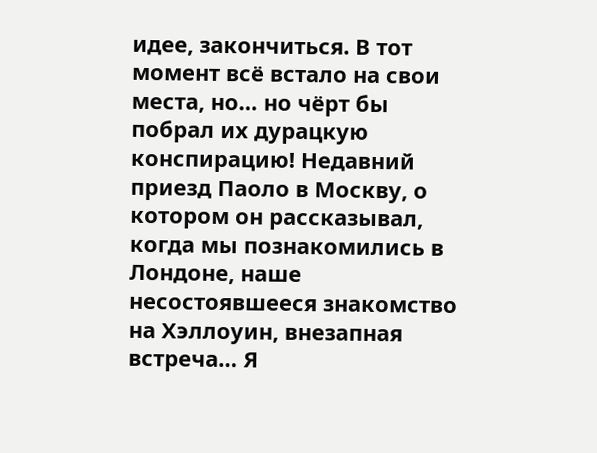идее, закончиться. В тот момент всё встало на свои места, но… но чёрт бы побрал их дурацкую конспирацию! Недавний приезд Паоло в Москву, о котором он рассказывал, когда мы познакомились в Лондоне, наше несостоявшееся знакомство на Хэллоуин, внезапная встреча… Я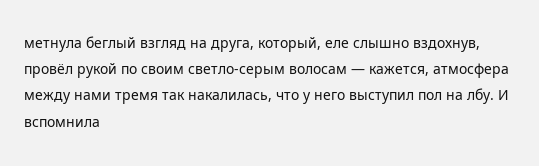метнула беглый взгляд на друга, который, еле слышно вздохнув, провёл рукой по своим светло-серым волосам — кажется, атмосфера между нами тремя так накалилась, что у него выступил пол на лбу. И вспомнила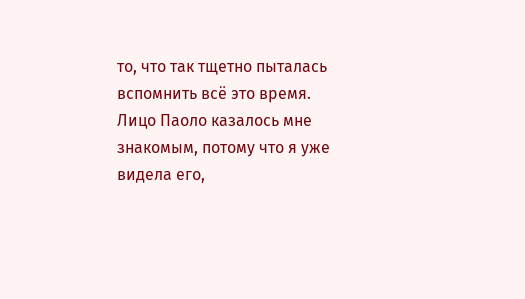то, что так тщетно пыталась вспомнить всё это время. Лицо Паоло казалось мне знакомым, потому что я уже видела его,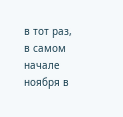в тот раз, в самом начале ноября в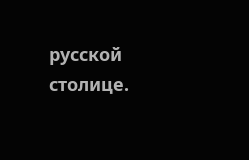русской столице.